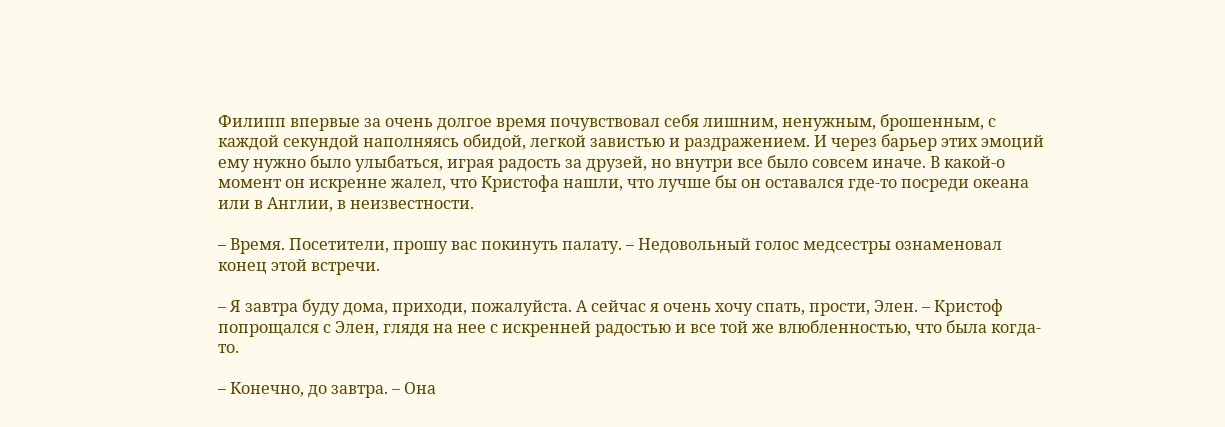Филипп впервые за очень долгое время почувствовал себя лишним, ненужным, брошенным, с каждой секундой наполняясь обидой, легкой завистью и раздражением. И через барьер этих эмоций ему нужно было улыбаться, играя радость за друзей, но внутри все было совсем иначе. В какой-о момент он искренне жалел, что Кристофа нашли, что лучше бы он оставался где-то посреди океана или в Англии, в неизвестности.

– Время. Посетители, прошу вас покинуть палату. – Недовольный голос медсестры ознаменовал конец этой встречи.

– Я завтра буду дома, приходи, пожалуйста. А сейчас я очень хочу спать, прости, Элен. – Кристоф попрощался с Элен, глядя на нее с искренней радостью и все той же влюбленностью, что была когда-то.

– Конечно, до завтра. – Она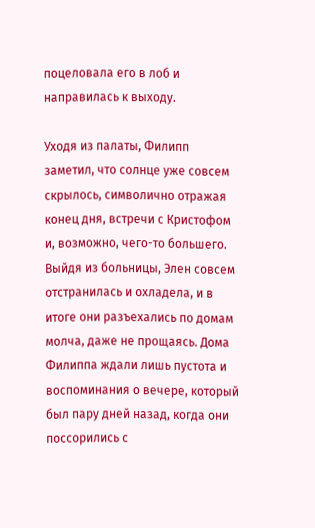поцеловала его в лоб и направилась к выходу.

Уходя из палаты, Филипп заметил, что солнце уже совсем скрылось, символично отражая конец дня, встречи с Кристофом и, возможно, чего-то большего. Выйдя из больницы, Элен совсем отстранилась и охладела, и в итоге они разъехались по домам молча, даже не прощаясь. Дома Филиппа ждали лишь пустота и воспоминания о вечере, который был пару дней назад, когда они поссорились с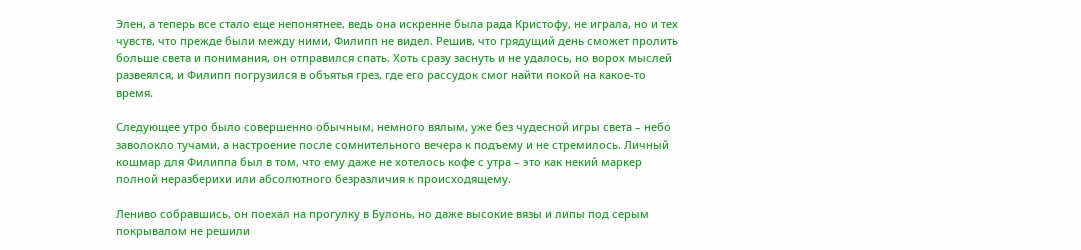Элен, а теперь все стало еще непонятнее, ведь она искренне была рада Кристофу, не играла, но и тех чувств, что прежде были между ними, Филипп не видел. Решив, что грядущий день сможет пролить больше света и понимания, он отправился спать. Хоть сразу заснуть и не удалось, но ворох мыслей развеялся, и Филипп погрузился в объятья грез, где его рассудок смог найти покой на какое-то время.

Следующее утро было совершенно обычным, немного вялым, уже без чудесной игры света – небо заволокло тучами, а настроение после сомнительного вечера к подъему и не стремилось. Личный кошмар для Филиппа был в том, что ему даже не хотелось кофе с утра – это как некий маркер полной неразберихи или абсолютного безразличия к происходящему.

Лениво собравшись, он поехал на прогулку в Булонь, но даже высокие вязы и липы под серым покрывалом не решили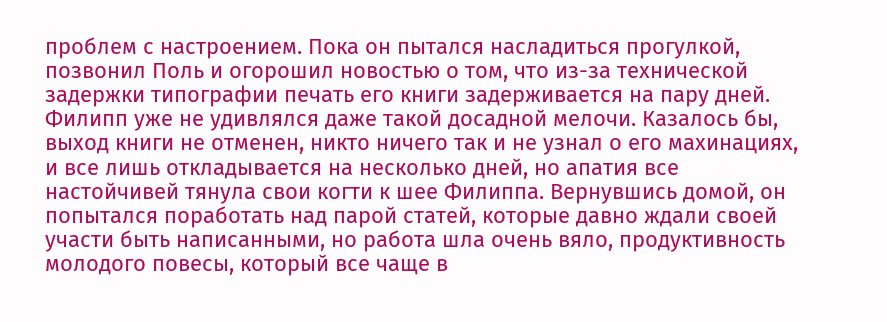проблем с настроением. Пока он пытался насладиться прогулкой, позвонил Поль и огорошил новостью о том, что из-за технической задержки типографии печать его книги задерживается на пару дней. Филипп уже не удивлялся даже такой досадной мелочи. Казалось бы, выход книги не отменен, никто ничего так и не узнал о его махинациях, и все лишь откладывается на несколько дней, но апатия все настойчивей тянула свои когти к шее Филиппа. Вернувшись домой, он попытался поработать над парой статей, которые давно ждали своей участи быть написанными, но работа шла очень вяло, продуктивность молодого повесы, который все чаще в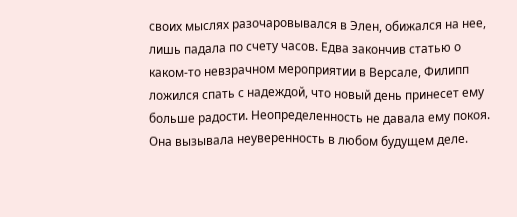своих мыслях разочаровывался в Элен, обижался на нее, лишь падала по счету часов. Едва закончив статью о каком-то невзрачном мероприятии в Версале, Филипп ложился спать с надеждой, что новый день принесет ему больше радости. Неопределенность не давала ему покоя. Она вызывала неуверенность в любом будущем деле.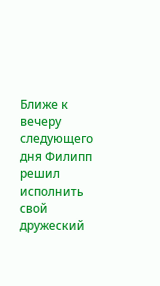Ближе к вечеру следующего дня Филипп решил исполнить свой дружеский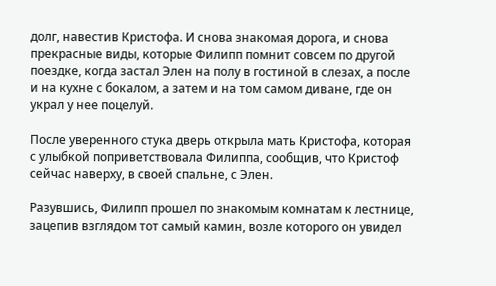долг, навестив Кристофа. И снова знакомая дорога, и снова прекрасные виды, которые Филипп помнит совсем по другой поездке, когда застал Элен на полу в гостиной в слезах, а после и на кухне с бокалом, а затем и на том самом диване, где он украл у нее поцелуй.

После уверенного стука дверь открыла мать Кристофа, которая с улыбкой поприветствовала Филиппа, сообщив, что Кристоф сейчас наверху, в своей спальне, с Элен.

Разувшись, Филипп прошел по знакомым комнатам к лестнице, зацепив взглядом тот самый камин, возле которого он увидел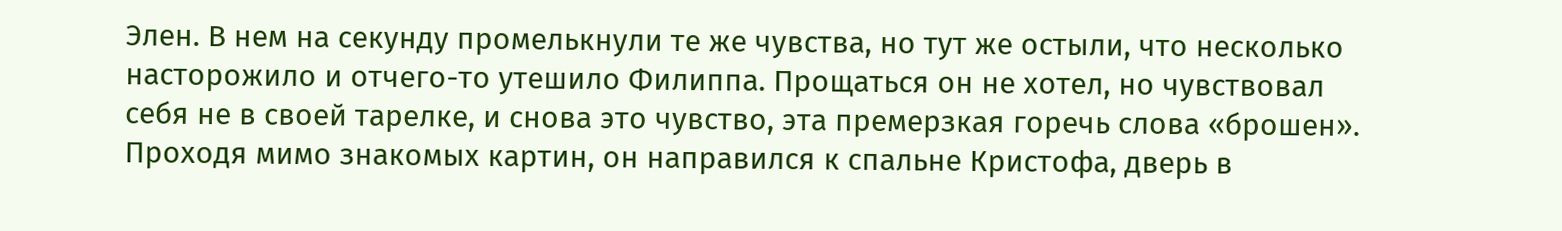Элен. В нем на секунду промелькнули те же чувства, но тут же остыли, что несколько насторожило и отчего-то утешило Филиппа. Прощаться он не хотел, но чувствовал себя не в своей тарелке, и снова это чувство, эта премерзкая горечь слова «брошен». Проходя мимо знакомых картин, он направился к спальне Кристофа, дверь в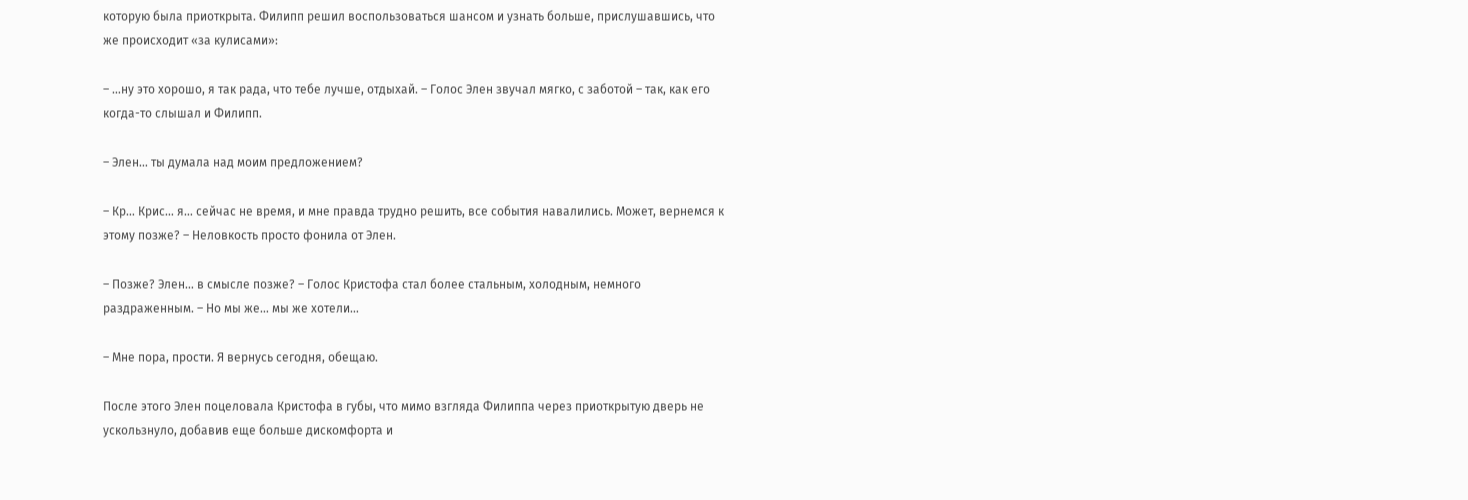которую была приоткрыта. Филипп решил воспользоваться шансом и узнать больше, прислушавшись, что же происходит «за кулисами»:

– …ну это хорошо, я так рада, что тебе лучше, отдыхай. – Голос Элен звучал мягко, с заботой – так, как его когда-то слышал и Филипп.

– Элен… ты думала над моим предложением?

– Кр… Крис… я… сейчас не время, и мне правда трудно решить, все события навалились. Может, вернемся к этому позже? – Неловкость просто фонила от Элен.

– Позже? Элен… в смысле позже? – Голос Кристофа стал более стальным, холодным, немного раздраженным. – Но мы же… мы же хотели…

– Мне пора, прости. Я вернусь сегодня, обещаю.

После этого Элен поцеловала Кристофа в губы, что мимо взгляда Филиппа через приоткрытую дверь не ускользнуло, добавив еще больше дискомфорта и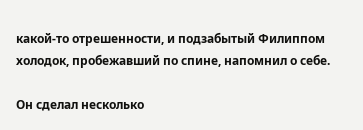какой-то отрешенности, и подзабытый Филиппом холодок, пробежавший по спине, напомнил о себе.

Он сделал несколько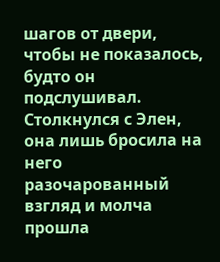шагов от двери, чтобы не показалось, будто он подслушивал. Столкнулся с Элен, она лишь бросила на него разочарованный взгляд и молча прошла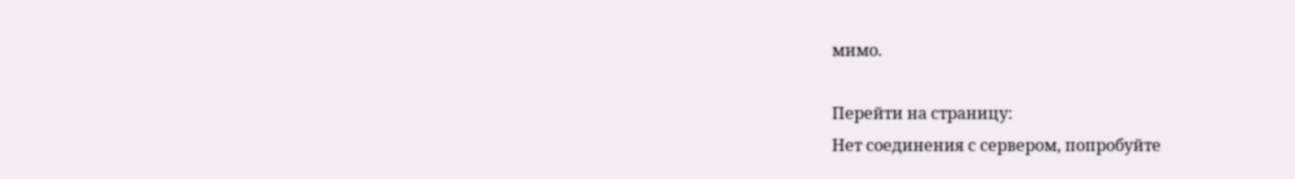мимо.

Перейти на страницу:
Нет соединения с сервером, попробуйте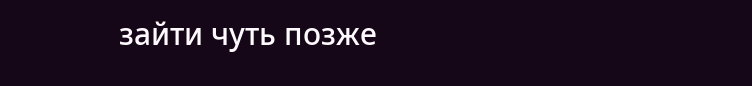зайти чуть позже